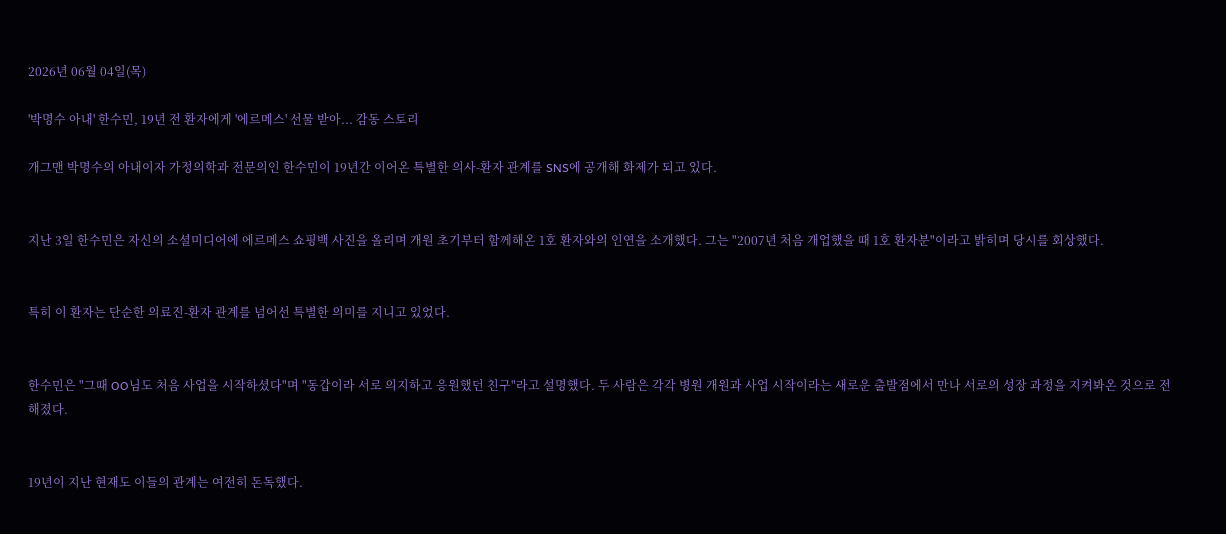2026년 06월 04일(목)

'박명수 아내' 한수민, 19년 전 환자에게 '에르메스' 선물 받아... 감동 스토리

개그맨 박명수의 아내이자 가정의학과 전문의인 한수민이 19년간 이어온 특별한 의사-환자 관계를 SNS에 공개해 화제가 되고 있다.


지난 3일 한수민은 자신의 소셜미디어에 에르메스 쇼핑백 사진을 올리며 개원 초기부터 함께해온 1호 환자와의 인연을 소개했다. 그는 "2007년 처음 개업했을 때 1호 환자분"이라고 밝히며 당시를 회상했다.


특히 이 환자는 단순한 의료진-환자 관계를 넘어선 특별한 의미를 지니고 있었다.


한수민은 "그때 OO님도 처음 사업을 시작하셨다"며 "동갑이라 서로 의지하고 응원했던 친구"라고 설명했다. 두 사람은 각각 병원 개원과 사업 시작이라는 새로운 출발점에서 만나 서로의 성장 과정을 지켜봐온 것으로 전해졌다.


19년이 지난 현재도 이들의 관계는 여전히 돈독했다.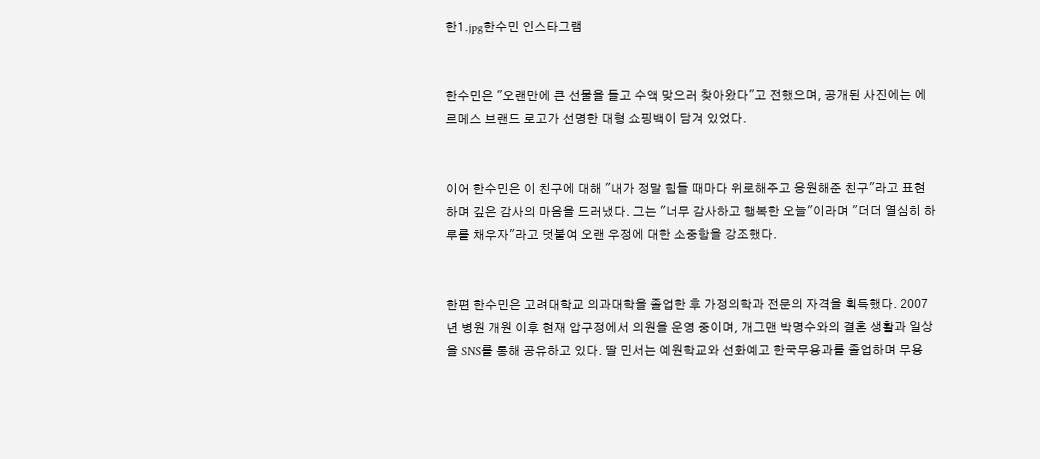한1.jpg한수민 인스타그램


한수민은 "오랜만에 큰 선물을 들고 수액 맞으러 찾아왔다"고 전했으며, 공개된 사진에는 에르메스 브랜드 로고가 선명한 대형 쇼핑백이 담겨 있었다.


이어 한수민은 이 친구에 대해 "내가 정말 힘들 때마다 위로해주고 응원해준 친구"라고 표현하며 깊은 감사의 마음을 드러냈다. 그는 "너무 감사하고 행복한 오늘"이라며 "더더 열심히 하루를 채우자"라고 덧붙여 오랜 우정에 대한 소중함을 강조했다.


한편 한수민은 고려대학교 의과대학을 졸업한 후 가정의학과 전문의 자격을 획득했다. 2007년 병원 개원 이후 현재 압구정에서 의원을 운영 중이며, 개그맨 박명수와의 결혼 생활과 일상을 SNS를 통해 공유하고 있다. 딸 민서는 예원학교와 선화예고 한국무용과를 졸업하며 무용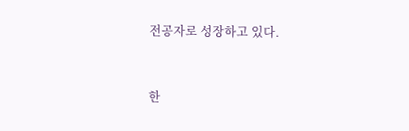전공자로 성장하고 있다.


한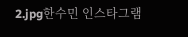2.jpg한수민 인스타그램